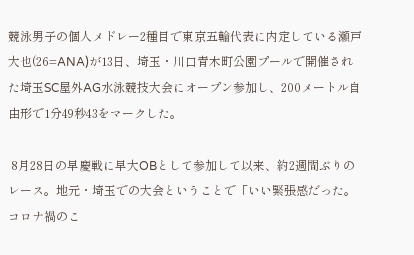競泳男子の個人メドレー2種目で東京五輪代表に内定している瀬戸大也(26=ANA)が13日、埼玉・川口青木町公園プールで開催された埼玉SC屋外AG水泳競技大会にオープン参加し、200メートル自由形で1分49秒43をマークした。

 8月28日の早慶戦に早大OBとして参加して以来、約2週間ぶりのレース。地元・埼玉での大会ということで「いい緊張感だった。コロナ禍のこ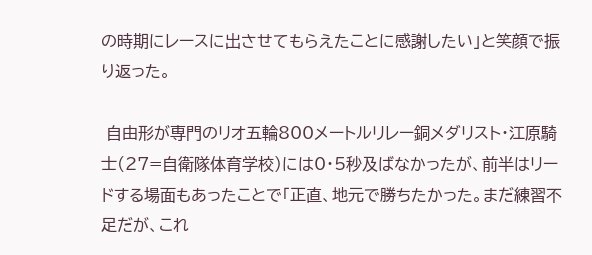の時期にレースに出させてもらえたことに感謝したい」と笑顔で振り返った。

 自由形が専門のリオ五輪800メートルリレー銅メダリスト・江原騎士(27=自衛隊体育学校)には0・5秒及ばなかったが、前半はリードする場面もあったことで「正直、地元で勝ちたかった。まだ練習不足だが、これ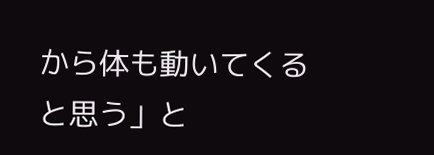から体も動いてくると思う」と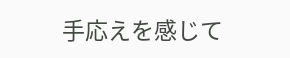手応えを感じて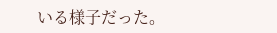いる様子だった。